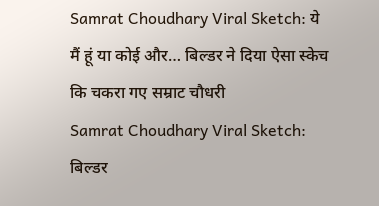Samrat Choudhary Viral Sketch: ये मैं हूं या कोई और… बिल्डर ने दिया ऐसा स्केच कि चकरा गए सम्राट चौधरी
Samrat Choudhary Viral Sketch: बिल्डर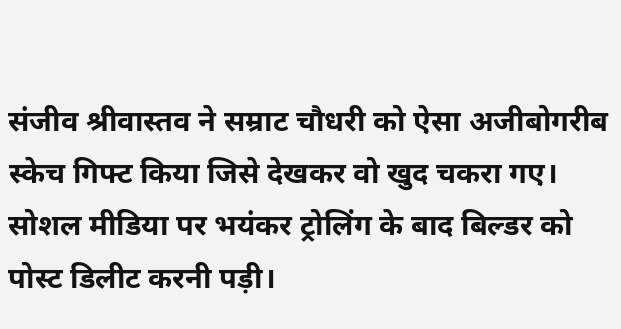संजीव श्रीवास्तव ने सम्राट चौधरी को ऐसा अजीबोगरीब स्केच गिफ्ट किया जिसे देखकर वो खुद चकरा गए। सोशल मीडिया पर भयंकर ट्रोलिंग के बाद बिल्डर को पोस्ट डिलीट करनी पड़ी।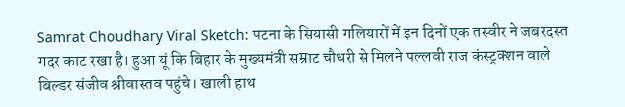Samrat Choudhary Viral Sketch: पटना के सियासी गलियारों में इन दिनों एक तस्वीर ने जबरदस्त गदर काट रखा है। हुआ यूं कि बिहार के मुख्यमंत्री सम्राट चौधरी से मिलने पल्लवी राज कंस्ट्रक्शन वाले बिल्डर संजीव श्रीवास्तव पहुंचे। खाली हाथ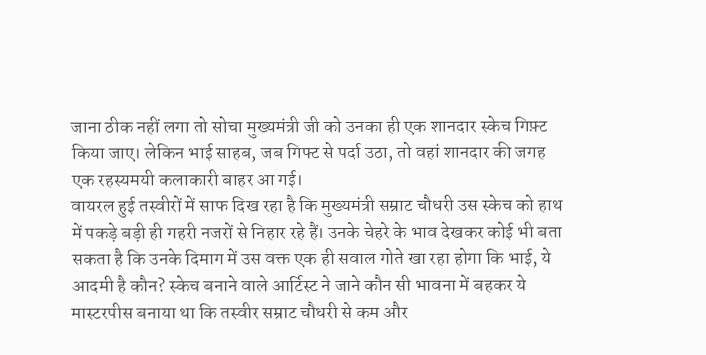जाना ठीक नहीं लगा तो सोचा मुख्यमंत्री जी को उनका ही एक शानदार स्केच गिफ़्ट किया जाए। लेकिन भाई साहब, जब गिफ्ट से पर्दा उठा, तो वहां शानदार की जगह एक रहस्यमयी कलाकारी बाहर आ गई।
वायरल हुई तस्वीरों में साफ दिख रहा है कि मुख्यमंत्री सम्राट चौधरी उस स्केच को हाथ में पकड़े बड़ी ही गहरी नजरों से निहार रहे हैं। उनके चेहरे के भाव देखकर कोई भी बता सकता है कि उनके दिमाग में उस वक्त एक ही सवाल गोते खा रहा होगा कि भाई, ये आदमी है कौन? स्केच बनाने वाले आर्टिस्ट ने जाने कौन सी भावना में बहकर ये मास्टरपीस बनाया था कि तस्वीर सम्राट चौधरी से कम और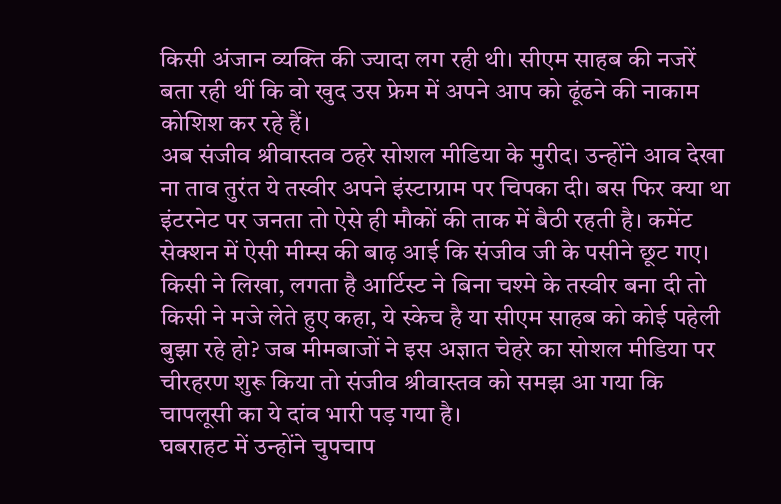किसी अंजान व्यक्ति की ज्यादा लग रही थी। सीएम साहब की नजरें बता रही थीं कि वो खुद उस फ्रेम में अपने आप को ढूंढने की नाकाम कोशिश कर रहे हैं।
अब संजीव श्रीवास्तव ठहरे सोशल मीडिया के मुरीद। उन्होंने आव देखा ना ताव तुरंत ये तस्वीर अपने इंस्टाग्राम पर चिपका दी। बस फिर क्या था इंटरनेट पर जनता तो ऐसे ही मौकों की ताक में बैठी रहती है। कमेंट सेक्शन में ऐसी मीम्स की बाढ़ आई कि संजीव जी के पसीने छूट गए।
किसी ने लिखा, लगता है आर्टिस्ट ने बिना चश्मे के तस्वीर बना दी तो किसी ने मजे लेते हुए कहा, ये स्केच है या सीएम साहब को कोई पहेली बुझा रहे हो? जब मीमबाजों ने इस अज्ञात चेहरे का सोशल मीडिया पर चीरहरण शुरू किया तो संजीव श्रीवास्तव को समझ आ गया कि चापलूसी का ये दांव भारी पड़ गया है।
घबराहट में उन्होंने चुपचाप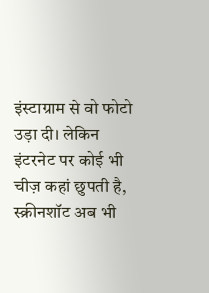इंस्टाग्राम से वो फोटो उड़ा दी। लेकिन इंटरनेट पर कोई भी चीज़ कहां छुपती है, स्क्रीनशॉट अब भी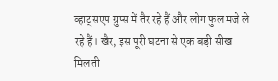व्हाट्सएप ग्रुप्स में तैर रहे हैं और लोग फुल मजे ले रहे हैं। खैर, इस पूरी घटना से एक बड़ी सीख मिलती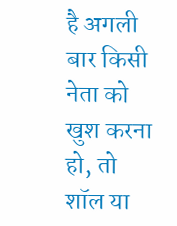है अगली बार किसी नेता को खुश करना हो, तो शॉल या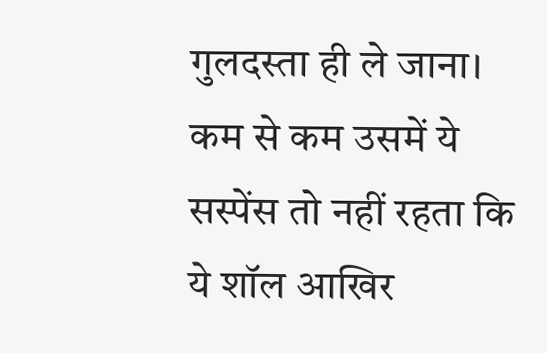गुलदस्ता ही ले जाना। कम से कम उसमें ये सस्पेंस तो नहीं रहता कि ये शॉल आखिर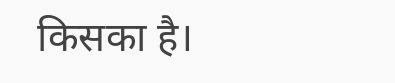किसका है।